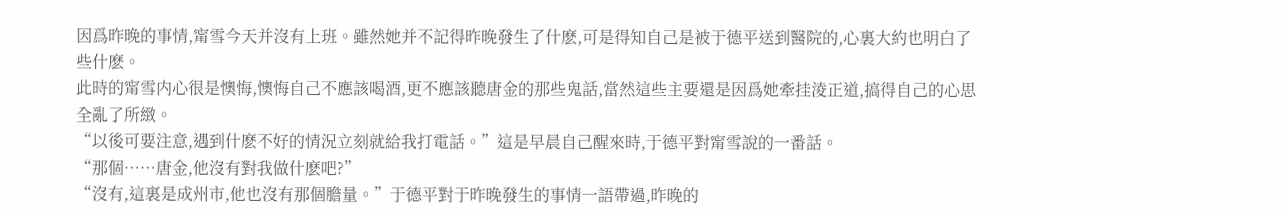因爲昨晚的事情,甯雪今天并沒有上班。雖然她并不記得昨晚發生了什麽,可是得知自己是被于德平送到醫院的,心裏大約也明白了些什麽。
此時的甯雪内心很是懊悔,懊悔自己不應該喝酒,更不應該聽唐金的那些鬼話,當然這些主要還是因爲她牽挂淩正道,搞得自己的心思全亂了所緻。
“以後可要注意,遇到什麽不好的情況立刻就給我打電話。”這是早晨自己醒來時,于德平對甯雪說的一番話。
“那個……唐金,他沒有對我做什麽吧?”
“沒有,這裏是成州市,他也沒有那個膽量。”于德平對于昨晚發生的事情一語帶過,昨晚的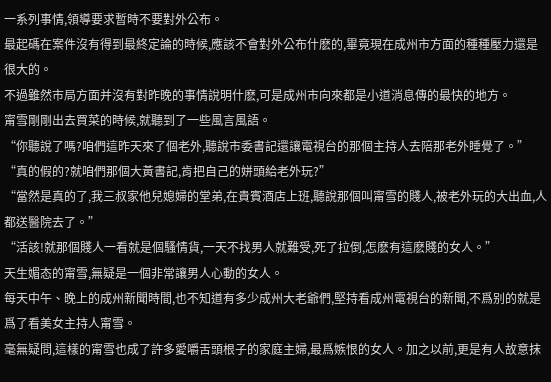一系列事情,領導要求暫時不要對外公布。
最起碼在案件沒有得到最終定論的時候,應該不會對外公布什麽的,畢竟現在成州市方面的種種壓力還是很大的。
不過雖然市局方面并沒有對昨晚的事情說明什麽,可是成州市向來都是小道消息傳的最快的地方。
甯雪剛剛出去買菜的時候,就聽到了一些風言風語。
“你聽說了嗎?咱們這昨天來了個老外,聽說市委書記還讓電視台的那個主持人去陪那老外睡覺了。”
“真的假的?就咱們那個大黃書記,肯把自己的姘頭給老外玩?”
“當然是真的了,我三叔家他兒媳婦的堂弟,在貴賓酒店上班,聽說那個叫甯雪的賤人,被老外玩的大出血,人都送醫院去了。”
“活該!就那個賤人一看就是個騷情貨,一天不找男人就難受,死了拉倒,怎麽有這麽賤的女人。”
天生媚态的甯雪,無疑是一個非常讓男人心動的女人。
每天中午、晚上的成州新聞時間,也不知道有多少成州大老爺們,堅持看成州電視台的新聞,不爲别的就是爲了看美女主持人甯雪。
毫無疑問,這樣的甯雪也成了許多愛嚼舌頭根子的家庭主婦,最爲嫉恨的女人。加之以前,更是有人故意抹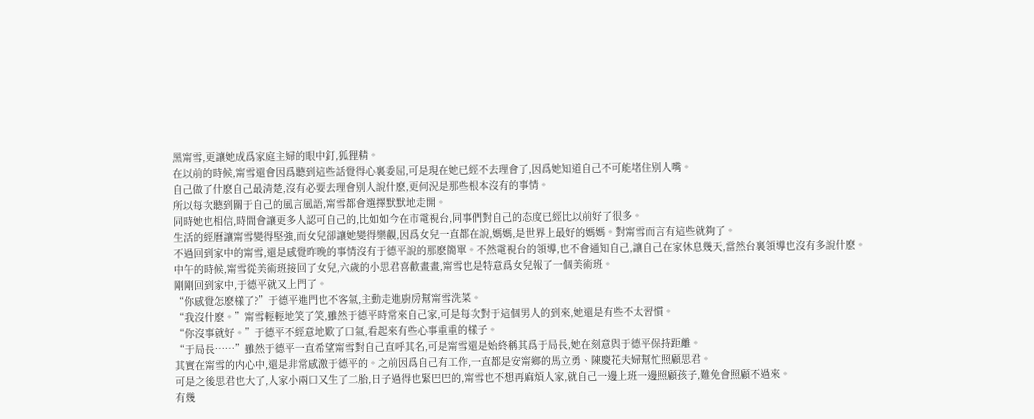黑甯雪,更讓她成爲家庭主婦的眼中釘,狐狸精。
在以前的時候,甯雪還會因爲聽到這些話覺得心裏委屈,可是現在她已經不去理會了,因爲她知道自己不可能堵住别人嘴。
自己做了什麽自己最清楚,沒有必要去理會别人說什麽,更何況是那些根本沒有的事情。
所以每次聽到關于自己的風言風語,甯雪都會選擇默默地走開。
同時她也相信,時間會讓更多人認可自己的,比如如今在市電視台,同事們對自己的态度已經比以前好了很多。
生活的經曆讓甯雪變得堅強,而女兒卻讓她變得樂觀,因爲女兒一直都在說,媽媽,是世界上最好的媽媽。對甯雪而言有這些就夠了。
不過回到家中的甯雪,還是感覺昨晚的事情沒有于德平說的那麽簡單。不然電視台的領導,也不會通知自己,讓自己在家休息幾天,當然台裏領導也沒有多說什麽。
中午的時候,甯雪從美術班接回了女兒,六歲的小思君喜歡畫畫,甯雪也是特意爲女兒報了一個美術班。
剛剛回到家中,于德平就又上門了。
“你感覺怎麽樣了?”于德平進門也不客氣,主動走進廚房幫甯雪洗菜。
“我沒什麽。”甯雪輕輕地笑了笑,雖然于德平時常來自己家,可是每次對于這個男人的到來,她還是有些不太習慣。
“你沒事就好。”于德平不經意地歎了口氣,看起來有些心事重重的樣子。
“于局長……”雖然于德平一直希望甯雪對自己直呼其名,可是甯雪還是始終稱其爲于局長,她在刻意與于德平保持距離。
其實在甯雪的内心中,還是非常感激于德平的。之前因爲自己有工作,一直都是安甯鄉的馬立勇、陳慶花夫婦幫忙照顧思君。
可是之後思君也大了,人家小兩口又生了二胎,日子過得也緊巴巴的,甯雪也不想再麻煩人家,就自己一邊上班一邊照顧孩子,難免會照顧不過來。
有幾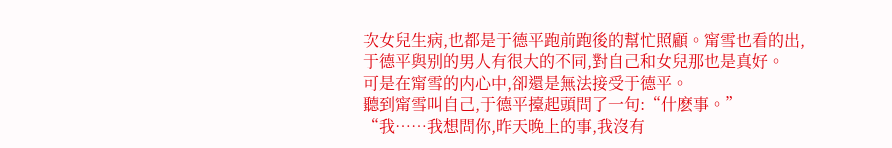次女兒生病,也都是于德平跑前跑後的幫忙照顧。甯雪也看的出,于德平與别的男人有很大的不同,對自己和女兒那也是真好。
可是在甯雪的内心中,卻還是無法接受于德平。
聽到甯雪叫自己,于德平擡起頭問了一句:“什麽事。”
“我……我想問你,昨天晚上的事,我沒有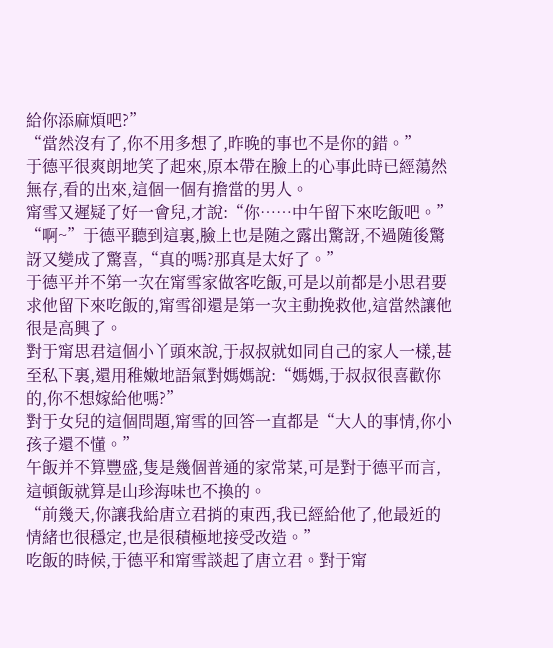給你添麻煩吧?”
“當然沒有了,你不用多想了,昨晚的事也不是你的錯。”
于德平很爽朗地笑了起來,原本帶在臉上的心事此時已經蕩然無存,看的出來,這個一個有擔當的男人。
甯雪又遲疑了好一會兒,才說:“你……中午留下來吃飯吧。”
“啊~”于德平聽到這裏,臉上也是随之露出驚訝,不過随後驚訝又變成了驚喜,“真的嗎?那真是太好了。”
于德平并不第一次在甯雪家做客吃飯,可是以前都是小思君要求他留下來吃飯的,甯雪卻還是第一次主動挽救他,這當然讓他很是高興了。
對于甯思君這個小丫頭來說,于叔叔就如同自己的家人一樣,甚至私下裏,還用稚嫩地語氣對媽媽說:“媽媽,于叔叔很喜歡你的,你不想嫁給他嗎?”
對于女兒的這個問題,甯雪的回答一直都是“大人的事情,你小孩子還不懂。”
午飯并不算豐盛,隻是幾個普通的家常菜,可是對于德平而言,這頓飯就算是山珍海味也不換的。
“前幾天,你讓我給唐立君捎的東西,我已經給他了,他最近的情緒也很穩定,也是很積極地接受改造。”
吃飯的時候,于德平和甯雪談起了唐立君。對于甯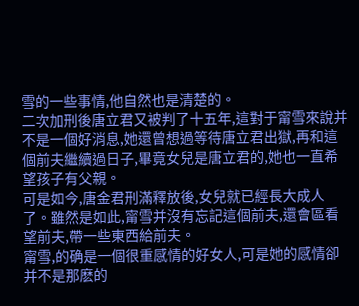雪的一些事情,他自然也是清楚的。
二次加刑後唐立君又被判了十五年,這對于甯雪來說并不是一個好消息,她還曾想過等待唐立君出獄,再和這個前夫繼續過日子,畢竟女兒是唐立君的,她也一直希望孩子有父親。
可是如今,唐金君刑滿釋放後,女兒就已經長大成人了。雖然是如此,甯雪并沒有忘記這個前夫,還會區看望前夫,帶一些東西給前夫。
甯雪,的确是一個很重感情的好女人,可是她的感情卻并不是那麽的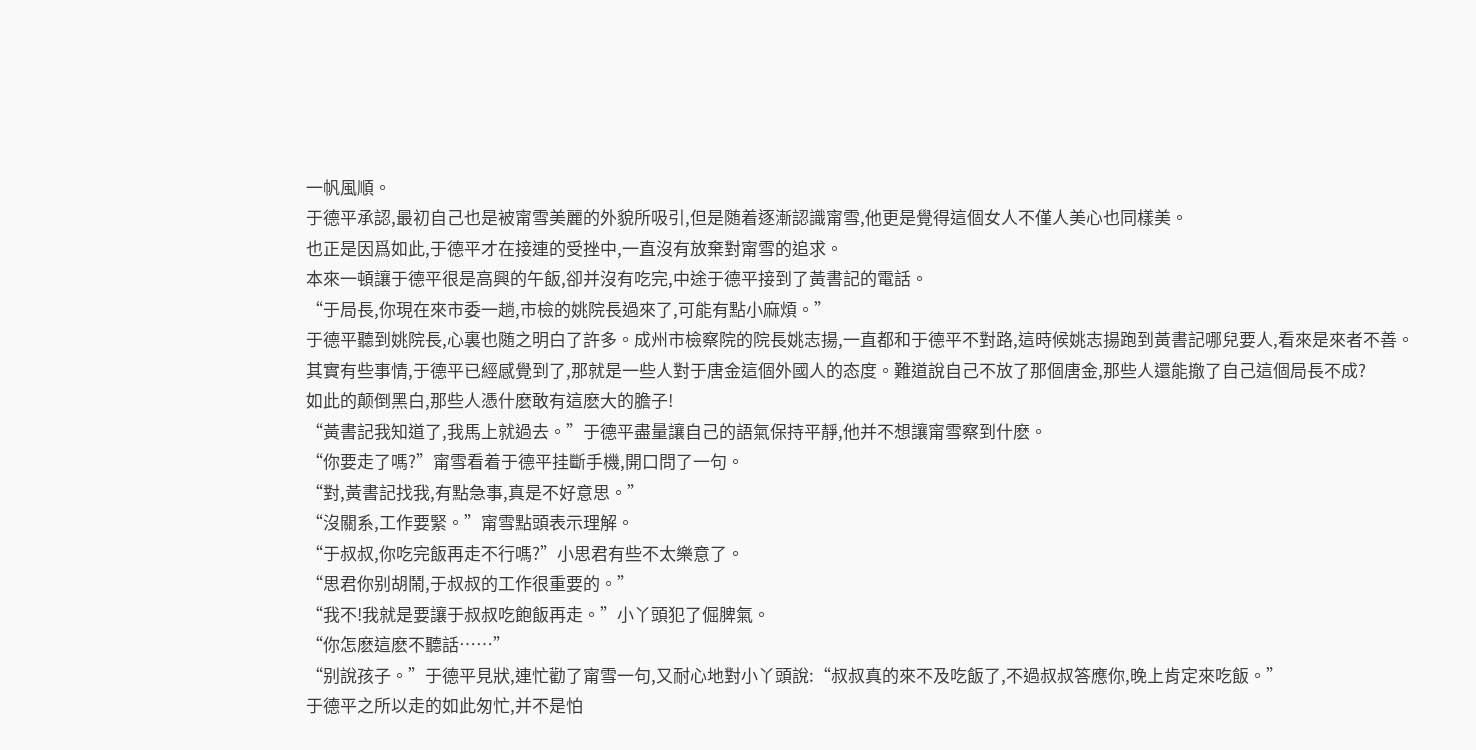一帆風順。
于德平承認,最初自己也是被甯雪美麗的外貌所吸引,但是随着逐漸認識甯雪,他更是覺得這個女人不僅人美心也同樣美。
也正是因爲如此,于德平才在接連的受挫中,一直沒有放棄對甯雪的追求。
本來一頓讓于德平很是高興的午飯,卻并沒有吃完,中途于德平接到了黃書記的電話。
“于局長,你現在來市委一趟,市檢的姚院長過來了,可能有點小麻煩。”
于德平聽到姚院長,心裏也随之明白了許多。成州市檢察院的院長姚志揚,一直都和于德平不對路,這時候姚志揚跑到黃書記哪兒要人,看來是來者不善。
其實有些事情,于德平已經感覺到了,那就是一些人對于唐金這個外國人的态度。難道說自己不放了那個唐金,那些人還能撤了自己這個局長不成?
如此的颠倒黑白,那些人憑什麽敢有這麽大的膽子!
“黃書記我知道了,我馬上就過去。”于德平盡量讓自己的語氣保持平靜,他并不想讓甯雪察到什麽。
“你要走了嗎?”甯雪看着于德平挂斷手機,開口問了一句。
“對,黃書記找我,有點急事,真是不好意思。”
“沒關系,工作要緊。”甯雪點頭表示理解。
“于叔叔,你吃完飯再走不行嗎?”小思君有些不太樂意了。
“思君你别胡鬧,于叔叔的工作很重要的。”
“我不!我就是要讓于叔叔吃飽飯再走。”小丫頭犯了倔脾氣。
“你怎麽這麽不聽話……”
“别說孩子。”于德平見狀,連忙勸了甯雪一句,又耐心地對小丫頭說:“叔叔真的來不及吃飯了,不過叔叔答應你,晚上肯定來吃飯。”
于德平之所以走的如此匆忙,并不是怕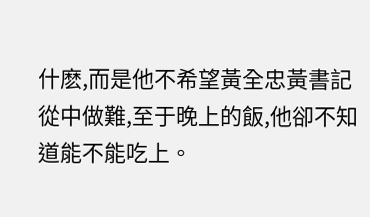什麽,而是他不希望黃全忠黃書記從中做難,至于晚上的飯,他卻不知道能不能吃上。